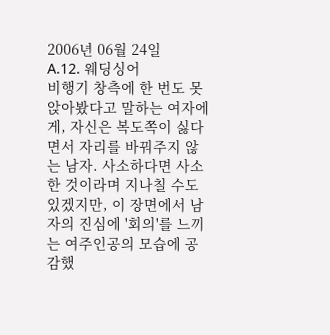2006년 06월 24일
A.12. 웨딩싱어
비행기 창측에 한 번도 못 앉아봤다고 말하는 여자에게, 자신은 복도쪽이 싫다면서 자리를 바꿔주지 않는 남자. 사소하다면 사소한 것이라며 지나칠 수도 있겠지만, 이 장면에서 남자의 진심에 '회의'를 느끼는 여주인공의 모습에 공감했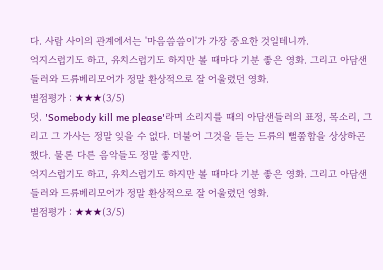다. 사람 사이의 관계에서는 '마음씀씀이'가 가장 중요한 것일테니까.
억지스럽기도 하고, 유치스럽기도 하지만 볼 때마다 기분 좋은 영화. 그리고 아담샌들러와 드류베리모어가 정말 환상적으로 잘 어울렸던 영화.
별점평가 : ★★★(3/5)
덧. 'Somebody kill me please'라며 소리지를 때의 아담샌들러의 표정, 목소리, 그리고 그 가사는 정말 잊을 수 없다. 더불어 그것을 듣는 드류의 뻘쭘함을 상상하곤 했다. 물론 다른 음악들도 정말 좋지만.
억지스럽기도 하고, 유치스럽기도 하지만 볼 때마다 기분 좋은 영화. 그리고 아담샌들러와 드류베리모어가 정말 환상적으로 잘 어울렸던 영화.
별점평가 : ★★★(3/5)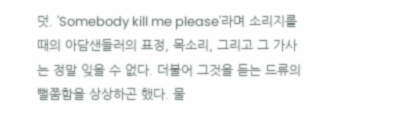덧. 'Somebody kill me please'라며 소리지를 때의 아담샌들러의 표정, 목소리, 그리고 그 가사는 정말 잊을 수 없다. 더불어 그것을 듣는 드류의 뻘쭘함을 상상하곤 했다. 물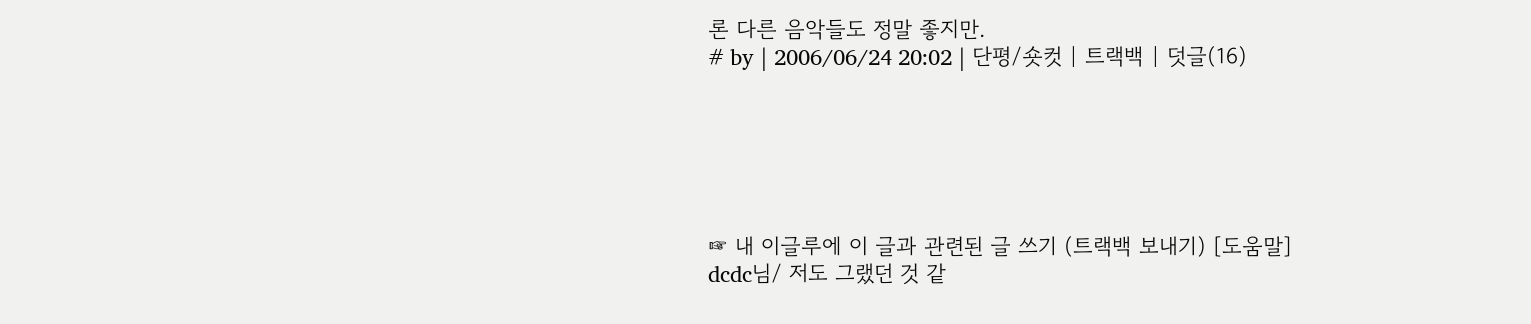론 다른 음악들도 정말 좋지만.
# by | 2006/06/24 20:02 | 단평/숏컷 | 트랙백 | 덧글(16)






☞ 내 이글루에 이 글과 관련된 글 쓰기 (트랙백 보내기) [도움말]
dcdc님/ 저도 그랬던 것 같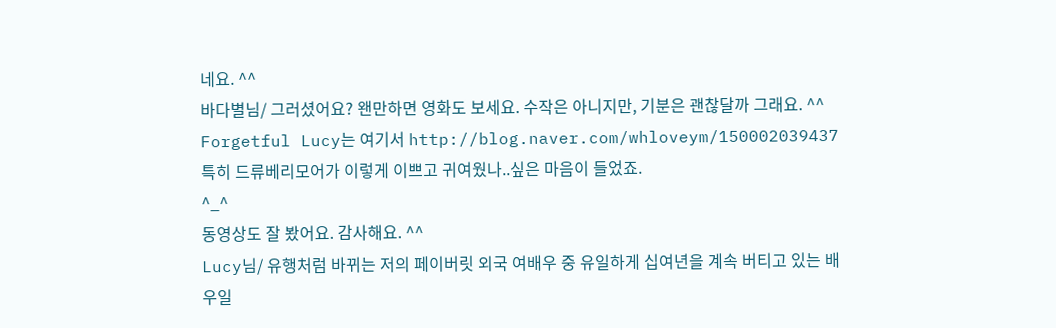네요. ^^
바다별님/ 그러셨어요? 왠만하면 영화도 보세요. 수작은 아니지만, 기분은 괜찮달까 그래요. ^^
Forgetful Lucy는 여기서 http://blog.naver.com/whloveym/150002039437
특히 드류베리모어가 이렇게 이쁘고 귀여웠나..싶은 마음이 들었죠.
^_^
동영상도 잘 봤어요. 감사해요. ^^
Lucy님/ 유행처럼 바뀌는 저의 페이버릿 외국 여배우 중 유일하게 십여년을 계속 버티고 있는 배우일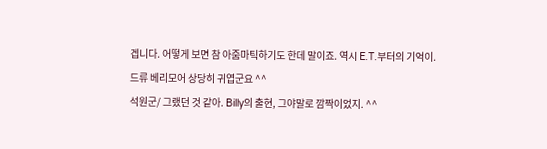겝니다. 어떻게 보면 참 아줌마틱하기도 한데 말이죠. 역시 E.T.부터의 기억이.
드류 베리모어 상당히 귀엽군요 ^^
석원군/ 그랬던 것 같아. Billy의 출현, 그야말로 깜짝이었지. ^^